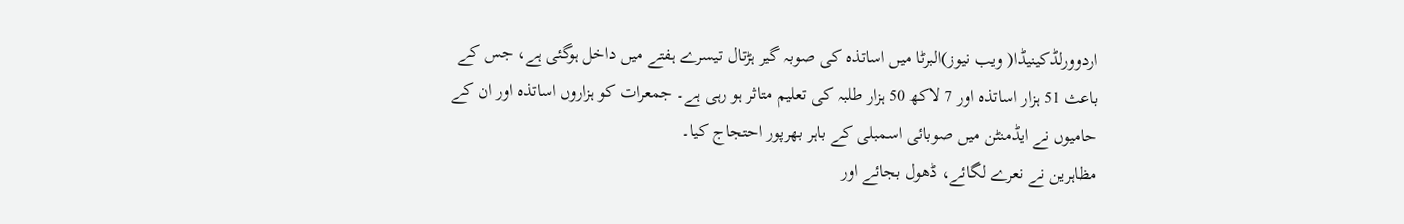اردوورلڈکینیڈا( ویب نیوز)البرٹا میں اساتذہ کی صوبہ گیر ہڑتال تیسرے ہفتے میں داخل ہوگئی ہے، جس کے باعث 51 ہزار اساتذہ اور 7 لاکھ 50 ہزار طلبہ کی تعلیم متاثر ہو رہی ہے۔ جمعرات کو ہزاروں اساتذہ اور ان کے حامیوں نے ایڈمنٹن میں صوبائی اسمبلی کے باہر بھرپور احتجاج کیا۔
مظاہرین نے نعرے لگائے، ڈھول بجائے اور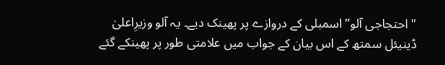"احتجاجی آلو” اسمبلی کے دروازے پر پھینک دیے۔ یہ آلو وزیرِاعلیٰ ڈینیئل سمتھ کے اس بیان کے جواب میں علامتی طور پر پھینکے گئے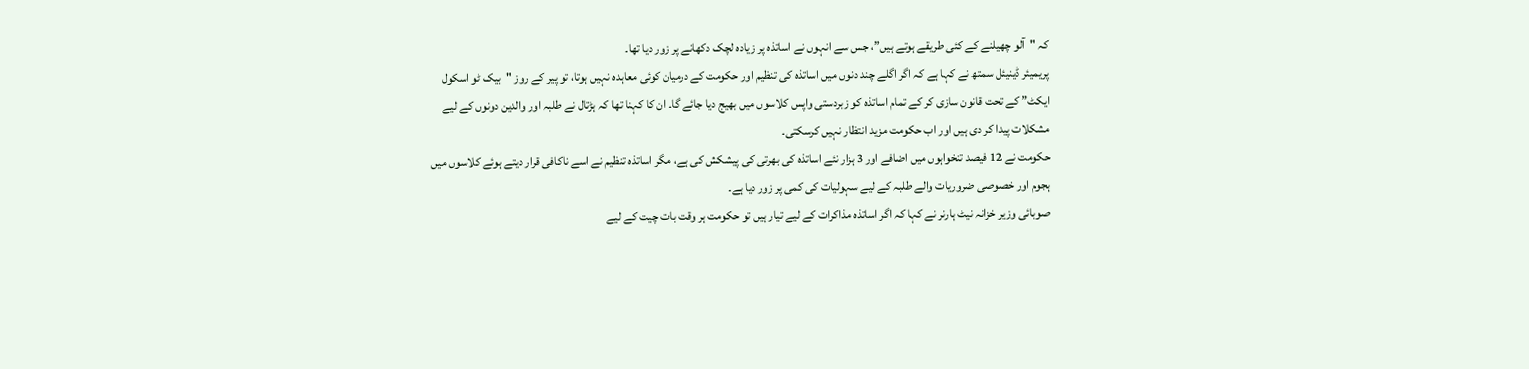کہ "آلو چھیلنے کے کئی طریقے ہوتے ہیں”، جس سے انہوں نے اساتذہ پر زیادہ لچک دکھانے پر زور دیا تھا۔
پریمیئر ڈینیئل سمتھ نے کہا ہے کہ اگر اگلے چند دنوں میں اساتذہ کی تنظیم اور حکومت کے درمیان کوئی معاہدہ نہیں ہوتا، تو پیر کے روز "بیک ٹو اسکول ایکٹ” کے تحت قانون سازی کر کے تمام اساتذہ کو زبردستی واپس کلاسوں میں بھیج دیا جائے گا۔ ان کا کہنا تھا کہ ہڑتال نے طلبہ اور والدین دونوں کے لیے مشکلات پیدا کر دی ہیں اور اب حکومت مزید انتظار نہیں کرسکتی۔
حکومت نے 12 فیصد تنخواہوں میں اضافے اور 3 ہزار نئے اساتذہ کی بھرتی کی پیشکش کی ہے، مگر اساتذہ تنظیم نے اسے ناکافی قرار دیتے ہوئے کلاسوں میں ہجوم اور خصوصی ضروریات والے طلبہ کے لیے سہولیات کی کمی پر زور دیا ہے۔
صوبائی وزیر خزانہ نیٹ ہارنر نے کہا کہ اگر اساتذہ مذاکرات کے لیے تیار ہیں تو حکومت ہر وقت بات چیت کے لیے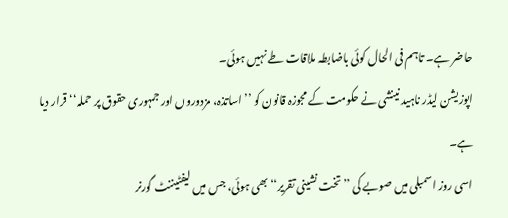حاضر ہے۔ تاہم فی الحال کوئی باضابطہ ملاقات طے نہیں ہوئی۔
اپوزیشن لیڈر ناہید نینشی نے حکومت کے مجوزہ قانون کو ’’اساتذہ، مزدوروں اور جمہوری حقوق پر حملہ‘‘ قرار دیا ہے۔
اسی روز اسمبلی میں صوبے کی ’’تخت نشینی تقریر‘‘ بھی ہوئی، جس میں لیفٹیننٹ گورنر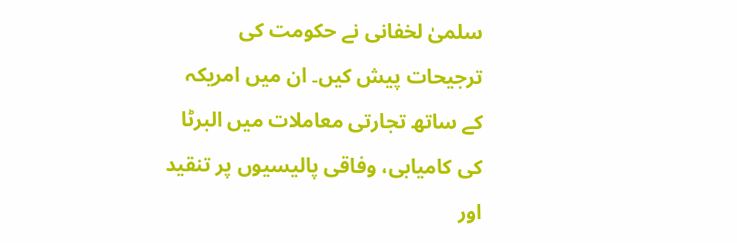سلمیٰ لخفانی نے حکومت کی ترجیحات پیش کیں۔ ان میں امریکہ کے ساتھ تجارتی معاملات میں البرٹا کی کامیابی، وفاقی پالیسیوں پر تنقید اور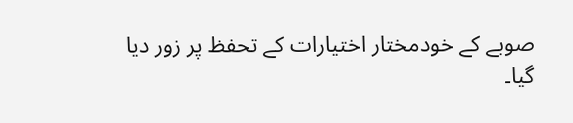صوبے کے خودمختار اختیارات کے تحفظ پر زور دیا گیا۔